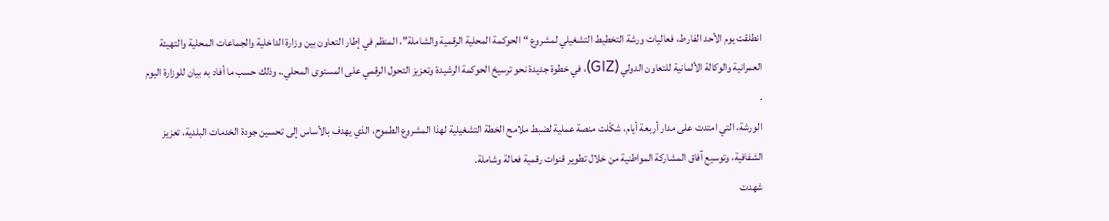انطلقت يوم الأحد الفارط، فعاليات ورشة التخطيط التشغيلي لمشروع “الحوكمة المحلية الرقمية والشاملة”، المنظم في إطار التعاون بين وزارة الداخلية والجماعات المحلية والتهيئة العمرانية والوكالة الألمانية للتعاون الدولي (GIZ)، في خطوة جديدة نحو ترسيخ الحوكمة الرشيدة وتعزيز التحول الرقمي على المستوى المحلي.، وذلك حسب ما أفاد به بيان للوزارة اليوم .
الورشة، التي امتدت على مدار أربعة أيام، شكّلت منصة عملية لضبط ملامح الخطة التشغيلية لهذا المشروع الطموح، الذي يهدف بالأساس إلى تحسين جودة الخدمات البلدية، تعزيز الشفافية، وتوسيع آفاق المشاركة المواطنية من خلال تطوير قنوات رقمية فعالة وشاملة.
شهدت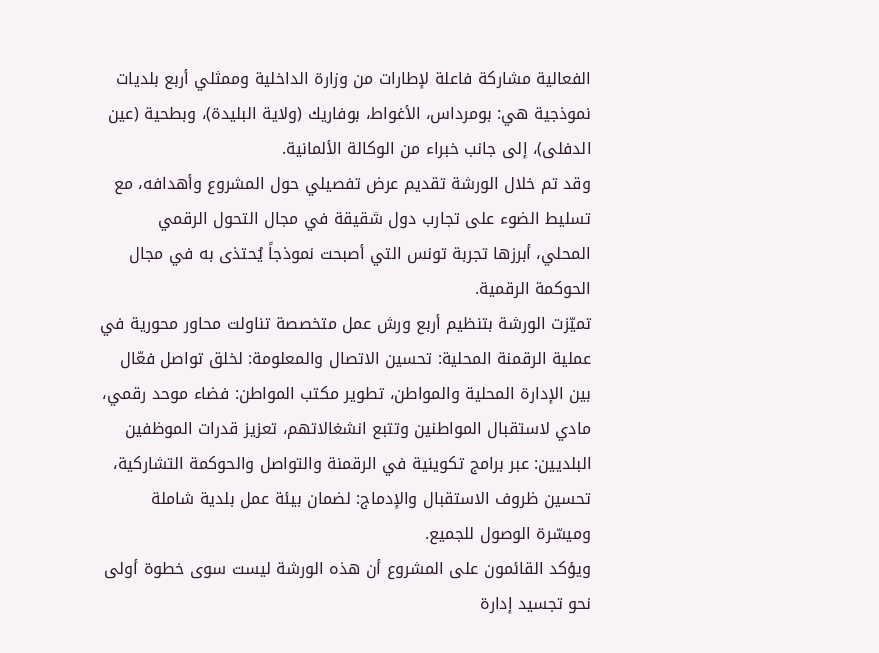الفعالية مشاركة فاعلة لإطارات من وزارة الداخلية وممثلي أربع بلديات نموذجية هي: بومرداس، الأغواط، بوفاريك (ولاية البليدة)، وبطحية (عين الدفلى)، إلى جانب خبراء من الوكالة الألمانية.
وقد تم خلال الورشة تقديم عرض تفصيلي حول المشروع وأهدافه، مع تسليط الضوء على تجارب دول شقيقة في مجال التحول الرقمي المحلي، أبرزها تجربة تونس التي أصبحت نموذجاً يُحتذى به في مجال الحوكمة الرقمية.
تميّزت الورشة بتنظيم أربع ورش عمل متخصصة تناولت محاور محورية في عملية الرقمنة المحلية: تحسين الاتصال والمعلومة: لخلق تواصل فعّال بين الإدارة المحلية والمواطن، تطوير مكتب المواطن: فضاء موحد رقمي، مادي لاستقبال المواطنين وتتبع انشغالاتهم، تعزيز قدرات الموظفين البلديين: عبر برامج تكوينية في الرقمنة والتواصل والحوكمة التشاركية، تحسين ظروف الاستقبال والإدماج: لضمان بيئة عمل بلدية شاملة وميسّرة الوصول للجميع.
ويؤكد القائمون على المشروع أن هذه الورشة ليست سوى خطوة أولى نحو تجسيد إدارة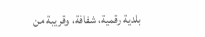بلدية رقمية، شفافة، وقريبة من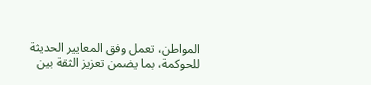المواطن، تعمل وفق المعايير الحديثة للحوكمة، بما يضمن تعزيز الثقة بين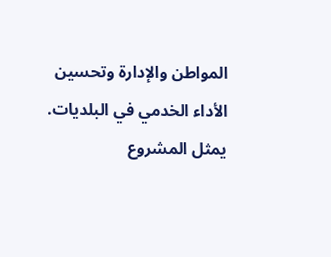المواطن والإدارة وتحسين الأداء الخدمي في البلديات.
يمثل المشروع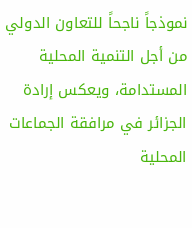نموذجاً ناجحاً للتعاون الدولي من أجل التنمية المحلية المستدامة، ويعكس إرادة الجزائر في مرافقة الجماعات المحلية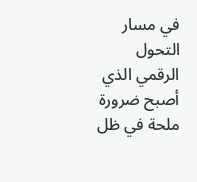في مسار التحول الرقمي الذي أصبح ضرورة ملحة في ظل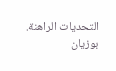التحديات الراهنة.
بوزيان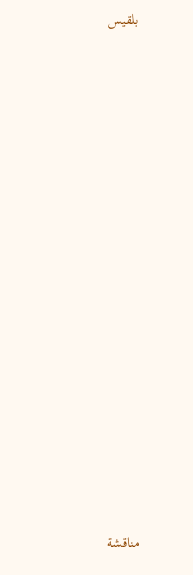بلقيس


























مناقشة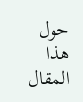حول هذا المقال